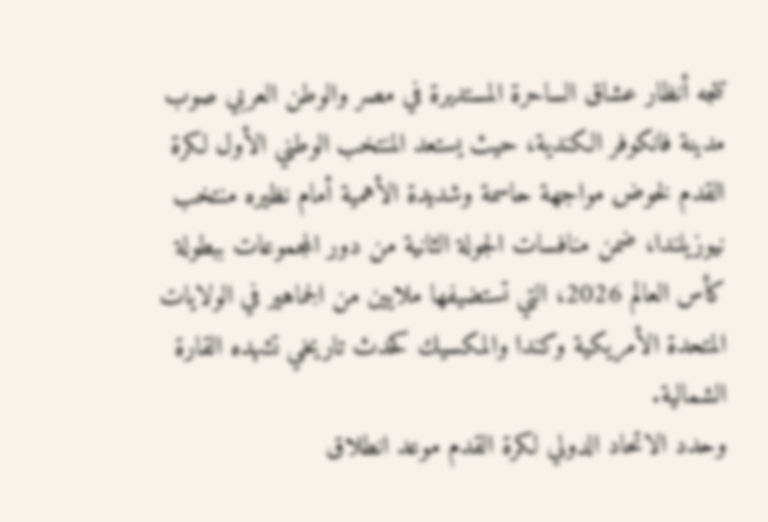تتجه أنظار عشاق الساحرة المستديرة في مصر والوطن العربي صوب مدينة فانكوفر الكندية، حيث يستعد المنتخب الوطني الأول لكرة القدم لخوض مواجهة حاسمة وشديدة الأهمية أمام نظيره منتخب نيوزيلندا، ضمن منافسات الجولة الثانية من دور المجموعات ببطولة كأس العالم 2026، التي تستضيفها ملايين من الجماهير في الولايات المتحدة الأمريكية وكندا والمكسيك كحدث تاريخي تشهده القارة الشمالية.
وحدد الاتحاد الدولي لكرة القدم موعد انطلاق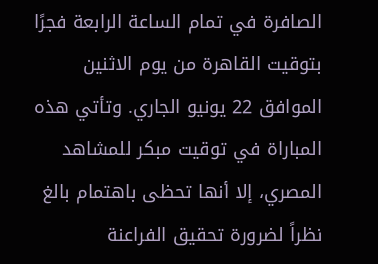الصافرة في تمام الساعة الرابعة فجرًا بتوقيت القاهرة من يوم الاثنين الموافق 22 يونيو الجاري. وتأتي هذه المباراة في توقيت مبكر للمشاهد المصري، إلا أنها تحظى باهتمام بالغ نظراً لضرورة تحقيق الفراعنة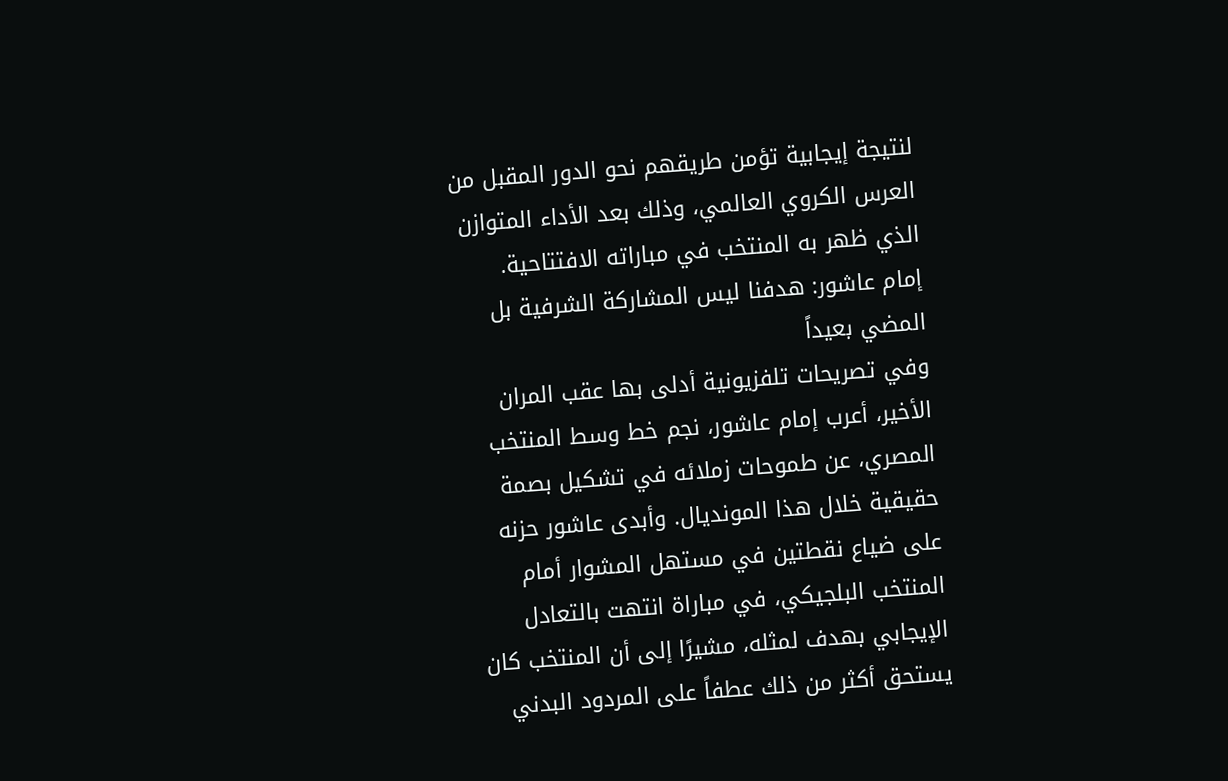لنتيجة إيجابية تؤمن طريقهم نحو الدور المقبل من العرس الكروي العالمي، وذلك بعد الأداء المتوازن الذي ظهر به المنتخب في مباراته الافتتاحية.
إمام عاشور: هدفنا ليس المشاركة الشرفية بل المضي بعيداً
وفي تصريحات تلفزيونية أدلى بها عقب المران الأخير، أعرب إمام عاشور، نجم خط وسط المنتخب المصري، عن طموحات زملائه في تشكيل بصمة حقيقية خلال هذا المونديال. وأبدى عاشور حزنه على ضياع نقطتين في مستهل المشوار أمام المنتخب البلجيكي، في مباراة انتهت بالتعادل الإيجابي بهدف لمثله، مشيرًا إلى أن المنتخب كان يستحق أكثر من ذلك عطفاً على المردود البدني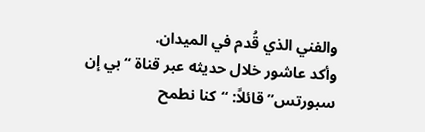والفني الذي قُدم في الميدان.
وأكد عاشور خلال حديثه عبر قناة “بي إن سبورتس” قائلاً: “كنا نطمح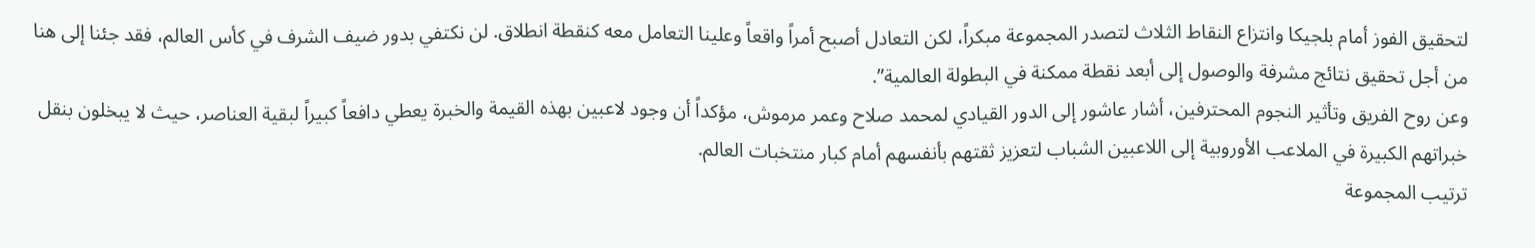لتحقيق الفوز أمام بلجيكا وانتزاع النقاط الثلاث لتصدر المجموعة مبكراً، لكن التعادل أصبح أمراً واقعاً وعلينا التعامل معه كنقطة انطلاق. لن نكتفي بدور ضيف الشرف في كأس العالم، فقد جئنا إلى هنا من أجل تحقيق نتائج مشرفة والوصول إلى أبعد نقطة ممكنة في البطولة العالمية”.
وعن روح الفريق وتأثير النجوم المحترفين، أشار عاشور إلى الدور القيادي لمحمد صلاح وعمر مرموش، مؤكداً أن وجود لاعبين بهذه القيمة والخبرة يعطي دافعاً كبيراً لبقية العناصر، حيث لا يبخلون بنقل خبراتهم الكبيرة في الملاعب الأوروبية إلى اللاعبين الشباب لتعزيز ثقتهم بأنفسهم أمام كبار منتخبات العالم.
ترتيب المجموعة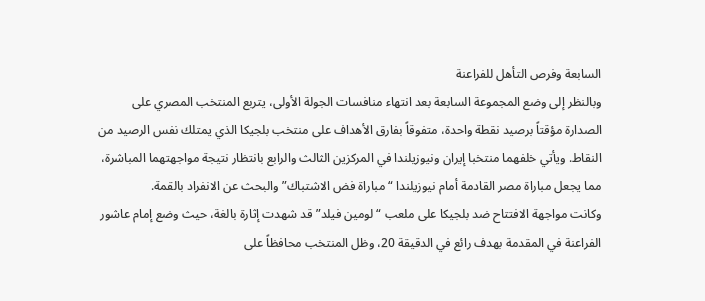السابعة وفرص التأهل للفراعنة
وبالنظر إلى وضع المجموعة السابعة بعد انتهاء منافسات الجولة الأولى، يتربع المنتخب المصري على الصدارة مؤقتاً برصيد نقطة واحدة، متفوقاً بفارق الأهداف على منتخب بلجيكا الذي يمتلك نفس الرصيد من النقاط. ويأتي خلفهما منتخبا إيران ونيوزيلندا في المركزين الثالث والرابع بانتظار نتيجة مواجهتهما المباشرة، مما يجعل مباراة مصر القادمة أمام نيوزيلندا “مباراة فض الاشتباك” والبحث عن الانفراد بالقمة.
وكانت مواجهة الافتتاح ضد بلجيكا على ملعب “لومين فيلد” قد شهدت إثارة بالغة، حيث وضع إمام عاشور الفراعنة في المقدمة بهدف رائع في الدقيقة 20، وظل المنتخب محافظاً على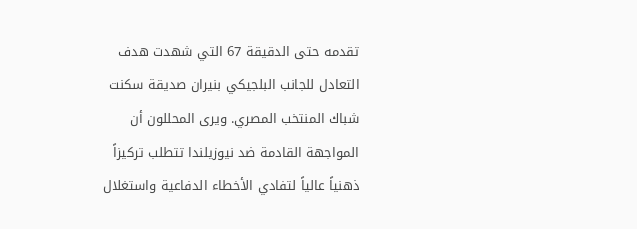تقدمه حتى الدقيقة 67 التي شهدت هدف التعادل للجانب البلجيكي بنيران صديقة سكنت شباك المنتخب المصري. ويرى المحللون أن المواجهة القادمة ضد نيوزيلندا تتطلب تركيزاً ذهنياً عالياً لتفادي الأخطاء الدفاعية واستغلال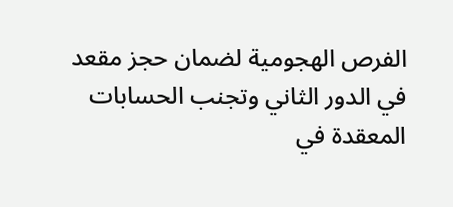الفرص الهجومية لضمان حجز مقعد في الدور الثاني وتجنب الحسابات المعقدة في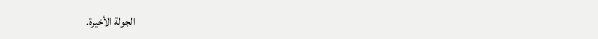الجولة الأخيرة.